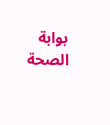بوابة الصحة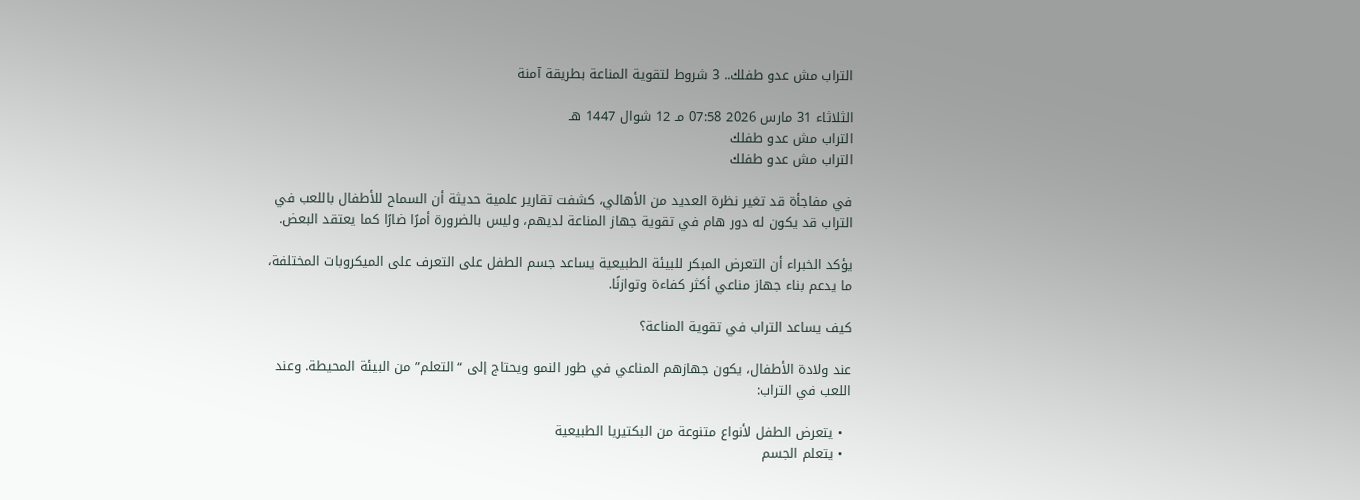التراب مش عدو طفلك.. 3 شروط لتقوية المناعة بطريقة آمنة

الثلاثاء 31 مارس 2026 07:58 مـ 12 شوال 1447 هـ
التراب مش عدو طفلك
التراب مش عدو طفلك

في مفاجأة قد تغير نظرة العديد من الأهالي، كشفت تقارير علمية حديثة أن السماح للأطفال باللعب في التراب قد يكون له دور هام في تقوية جهاز المناعة لديهم، وليس بالضرورة أمرًا ضارًا كما يعتقد البعض.

يؤكد الخبراء أن التعرض المبكر للبيئة الطبيعية يساعد جسم الطفل على التعرف على الميكروبات المختلفة، ما يدعم بناء جهاز مناعي أكثر كفاءة وتوازنًا.

كيف يساعد التراب في تقوية المناعة؟

عند ولادة الأطفال، يكون جهازهم المناعي في طور النمو ويحتاج إلى “التعلم” من البيئة المحيطة. وعند اللعب في التراب:

  • يتعرض الطفل لأنواع متنوعة من البكتيريا الطبيعية
  • يتعلم الجسم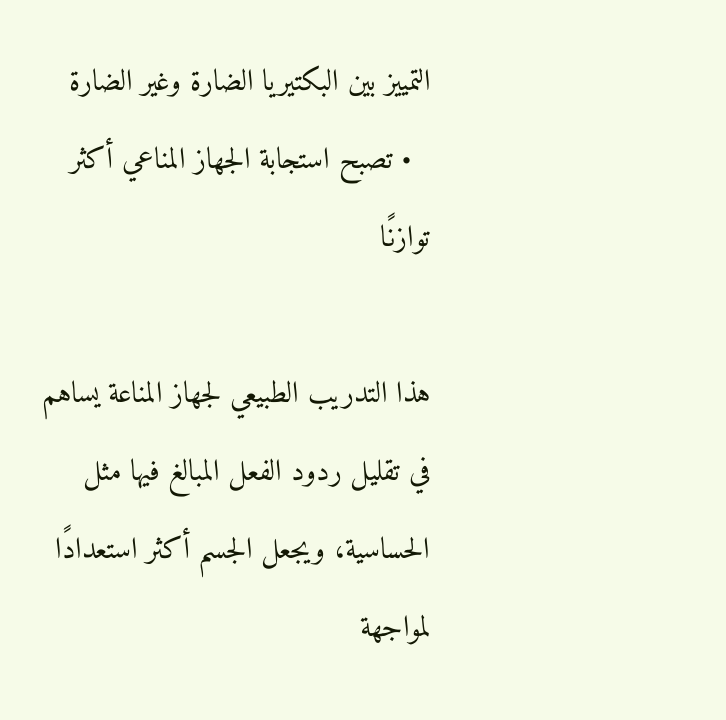التمييز بين البكتيريا الضارة وغير الضارة
  • تصبح استجابة الجهاز المناعي أكثر توازنًا

هذا التدريب الطبيعي لجهاز المناعة يساهم في تقليل ردود الفعل المبالغ فيها مثل الحساسية، ويجعل الجسم أكثر استعدادًا لمواجهة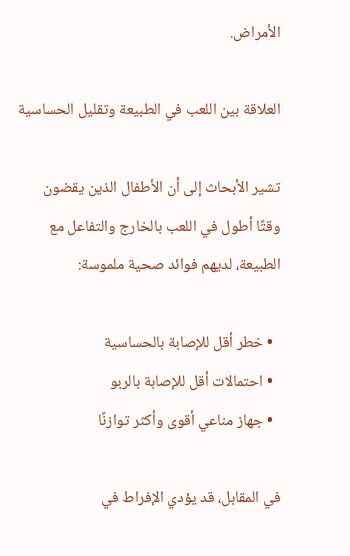الأمراض.

العلاقة بين اللعب في الطبيعة وتقليل الحساسية

تشير الأبحاث إلى أن الأطفال الذين يقضون وقتًا أطول في اللعب بالخارج والتفاعل مع الطبيعة، لديهم فوائد صحية ملموسة:

  • خطر أقل للإصابة بالحساسية
  • احتمالات أقل للإصابة بالربو
  • جهاز مناعي أقوى وأكثر توازنًا

في المقابل، قد يؤدي الإفراط في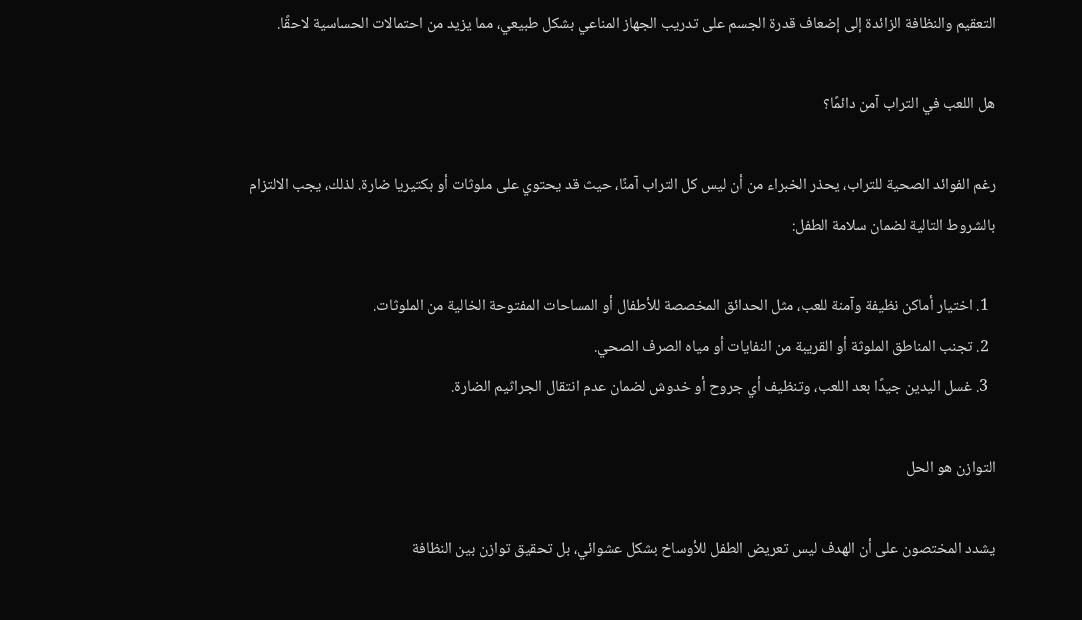التعقيم والنظافة الزائدة إلى إضعاف قدرة الجسم على تدريب الجهاز المناعي بشكل طبيعي، مما يزيد من احتمالات الحساسية لاحقًا.

هل اللعب في التراب آمن دائمًا؟

رغم الفوائد الصحية للتراب، يحذر الخبراء من أن ليس كل التراب آمنًا، حيث قد يحتوي على ملوثات أو بكتيريا ضارة. لذلك، يجب الالتزام بالشروط التالية لضمان سلامة الطفل:

  1. اختيار أماكن نظيفة وآمنة للعب، مثل الحدائق المخصصة للأطفال أو المساحات المفتوحة الخالية من الملوثات.
  2. تجنب المناطق الملوثة أو القريبة من النفايات أو مياه الصرف الصحي.
  3. غسل اليدين جيدًا بعد اللعب، وتنظيف أي جروح أو خدوش لضمان عدم انتقال الجراثيم الضارة.

التوازن هو الحل

يشدد المختصون على أن الهدف ليس تعريض الطفل للأوساخ بشكل عشوائي، بل تحقيق توازن بين النظافة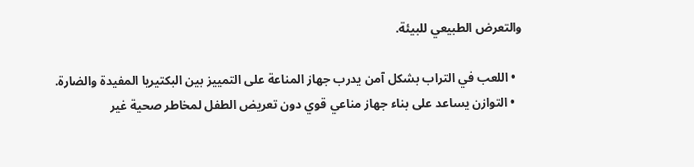والتعرض الطبيعي للبيئة.

  • اللعب في التراب بشكل آمن يدرب جهاز المناعة على التمييز بين البكتيريا المفيدة والضارة.
  • التوازن يساعد على بناء جهاز مناعي قوي دون تعريض الطفل لمخاطر صحية غير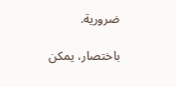ضرورية.

باختصار، يمكن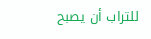للتراب أن يصبح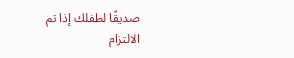صديقًا لطفلك إذا تم الالتزام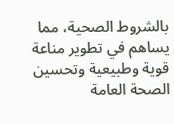بالشروط الصحية، مما يساهم في تطوير مناعة قوية وطبيعية وتحسين الصحة العامة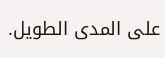على المدى الطويل.